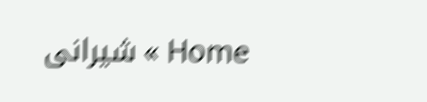Home » شیرانی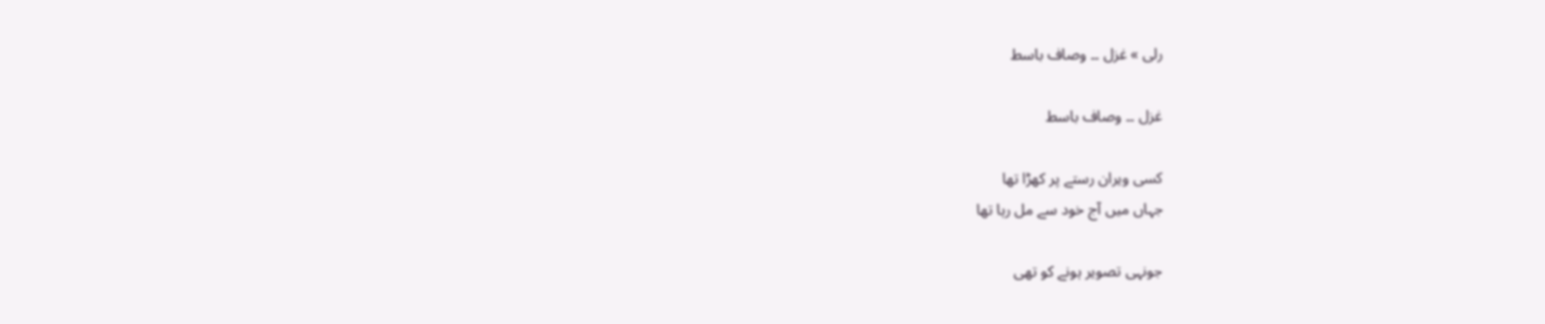رلی » غزل ۔۔ وصاف باسط

غزل ۔۔ وصاف باسط

کسی ویران رستے پر کھڑا تھا
جہاں میں آج خود سے مل رہا تھا

جونہی تصویر ہونے کو تھی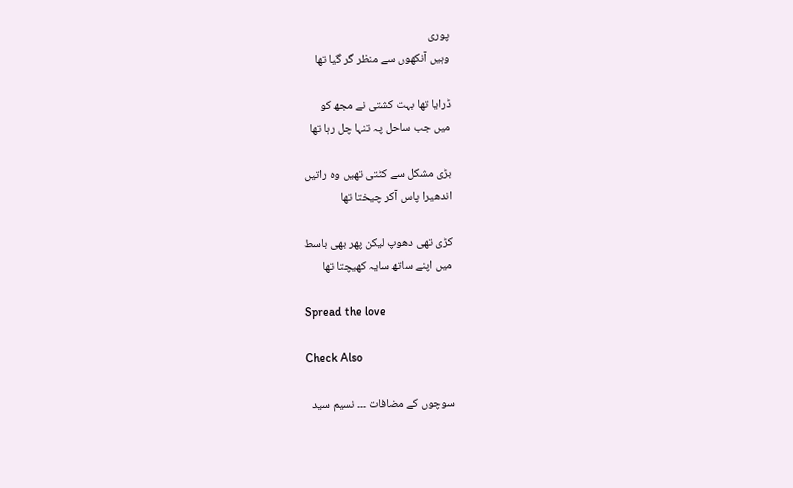پوری
وہیں آنکھوں سے منظر گر گیا تھا

ڈرایا تھا بہت کشتی نے مجھ کو
میں جب ساحل پہ تنہا چل رہا تھا

بڑی مشکل سے کٹتی تھیں وہ راتیں
اندھیرا پاس آکر چیختا تھا

کڑی تھی دھوپ لیکن پھر بھی باسط
میں اپنے ساتھ سایہ کھیچتا تھا

Spread the love

Check Also

سوچوں کے مضافات ۔۔۔ نسیم سید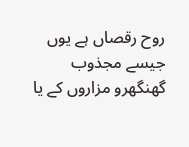روح رقصاں ہے یوں جیسے مجذوب گھنگھرو مزاروں کے یا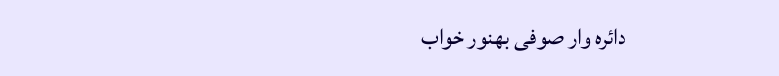دائرہ وار صوفی بھنور خواب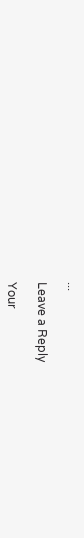...

Leave a Reply

Your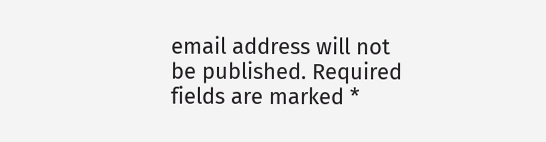email address will not be published. Required fields are marked *